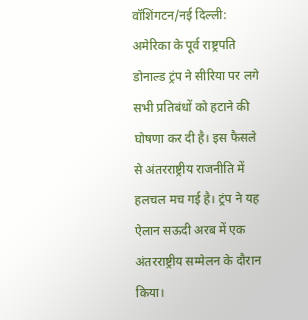वॉशिंगटन/नई दिल्ली:
अमेरिका के पूर्व राष्ट्रपति डोनाल्ड ट्रंप ने सीरिया पर लगे सभी प्रतिबंधों को हटाने की घोषणा कर दी है। इस फैसले से अंतरराष्ट्रीय राजनीति में हलचल मच गई है। ट्रंप ने यह ऐलान सऊदी अरब में एक अंतरराष्ट्रीय सम्मेलन के दौरान किया।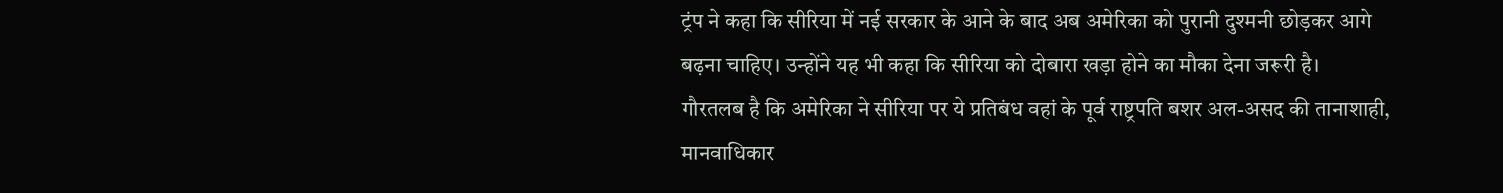ट्रंप ने कहा कि सीरिया में नई सरकार के आने के बाद अब अमेरिका को पुरानी दुश्मनी छोड़कर आगे बढ़ना चाहिए। उन्होंने यह भी कहा कि सीरिया को दोबारा खड़ा होने का मौका देना जरूरी है।
गौरतलब है कि अमेरिका ने सीरिया पर ये प्रतिबंध वहां के पूर्व राष्ट्रपति बशर अल-असद की तानाशाही, मानवाधिकार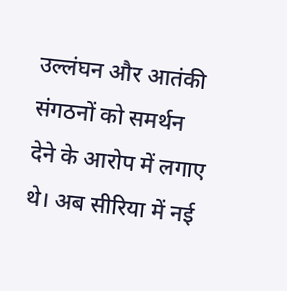उल्लंघन और आतंकी संगठनों को समर्थन देने के आरोप में लगाए थे। अब सीरिया में नई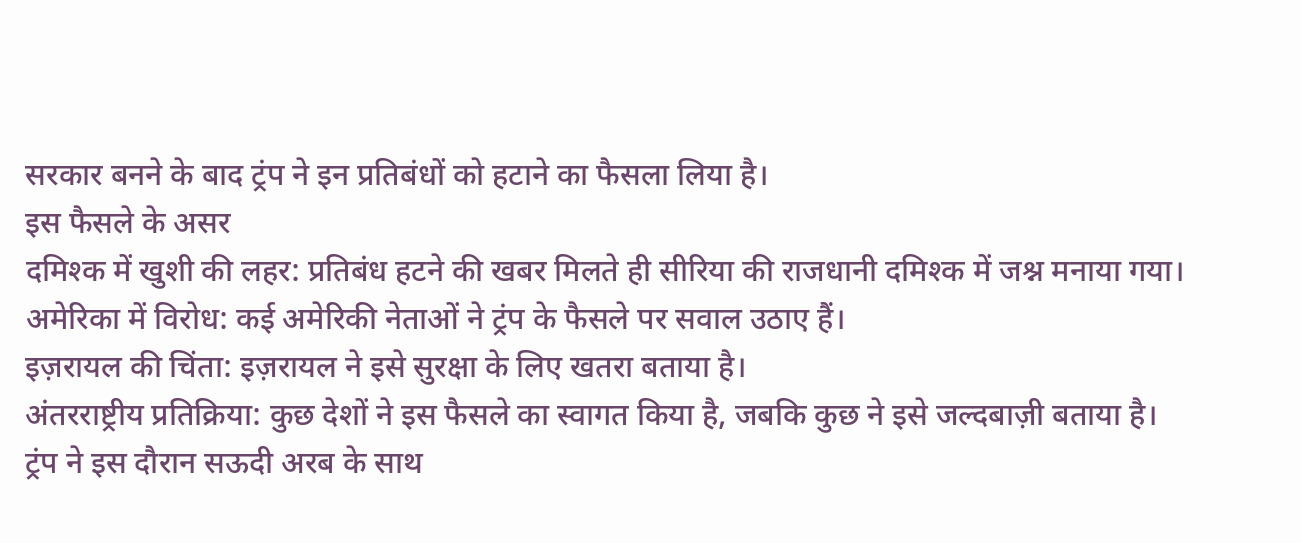सरकार बनने के बाद ट्रंप ने इन प्रतिबंधों को हटाने का फैसला लिया है।
इस फैसले के असर
दमिश्क में खुशी की लहर: प्रतिबंध हटने की खबर मिलते ही सीरिया की राजधानी दमिश्क में जश्न मनाया गया।
अमेरिका में विरोध: कई अमेरिकी नेताओं ने ट्रंप के फैसले पर सवाल उठाए हैं।
इज़रायल की चिंता: इज़रायल ने इसे सुरक्षा के लिए खतरा बताया है।
अंतरराष्ट्रीय प्रतिक्रिया: कुछ देशों ने इस फैसले का स्वागत किया है, जबकि कुछ ने इसे जल्दबाज़ी बताया है।
ट्रंप ने इस दौरान सऊदी अरब के साथ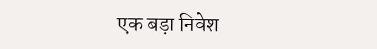एक बड़ा निवेश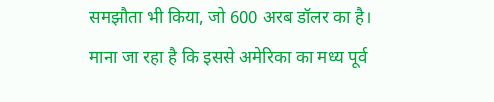समझौता भी किया, जो 600 अरब डॉलर का है। माना जा रहा है कि इससे अमेरिका का मध्य पूर्व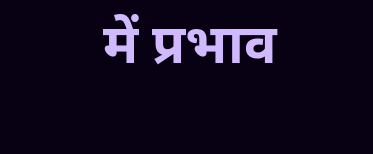में प्रभाव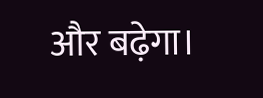और बढ़ेगा।